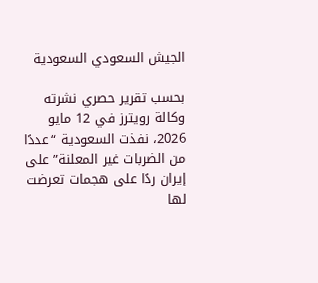الجيش السعودي السعودية

بحسب تقرير حصري نشرته وكالة رويترز في 12 مايو 2026، نفذت السعودية “عددًا من الضربات غير المعلنة” على إيران ردًا على هجمات تعرضت لها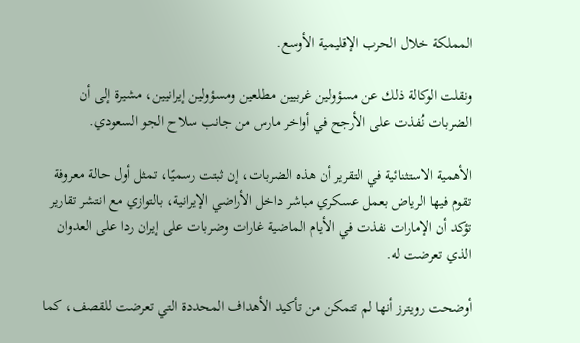المملكة خلال الحرب الإقليمية الأوسع.

ونقلت الوكالة ذلك عن مسؤولين غربيين مطلعين ومسؤولين إيرانيين، مشيرة إلى أن الضربات نُفذت على الأرجح في أواخر مارس من جانب سلاح الجو السعودي.

الأهمية الاستثنائية في التقرير أن هذه الضربات، إن ثبتت رسميًا، تمثل أول حالة معروفة تقوم فيها الرياض بعمل عسكري مباشر داخل الأراضي الإيرانية، بالتوازي مع انتشر تقارير تؤكد أن الإمارات نفذت في الأيام الماضية غارات وضربات على إيران ردا على العدوان الذي تعرضت له.

أوضحت رويترز أنها لم تتمكن من تأكيد الأهداف المحددة التي تعرضت للقصف، كما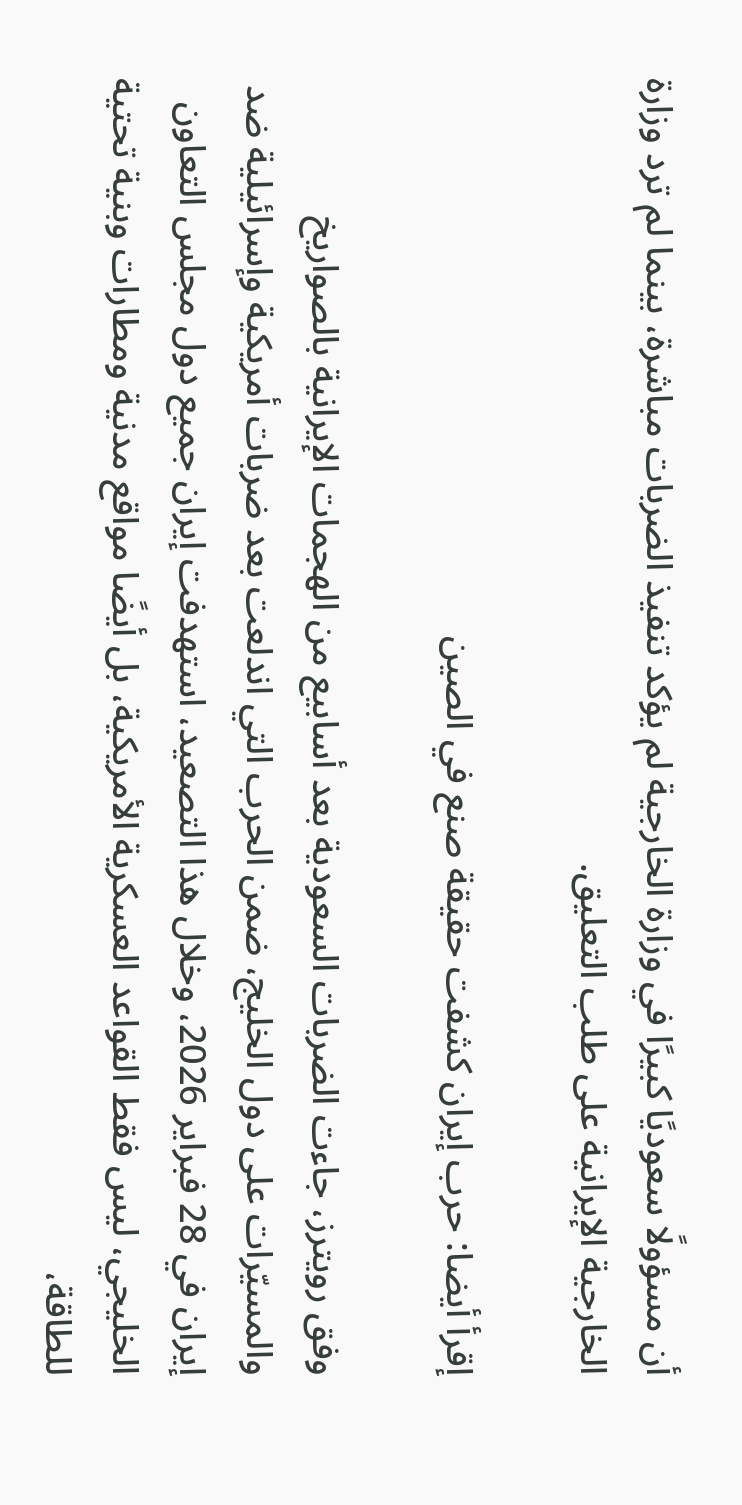أن مسؤولًا سعوديًا كبيرًا في وزارة الخارجية لم يؤكد تنفيذ الضربات مباشرة، بينما لم ترد وزارة الخارجية الإيرانية على طلب التعليق.

إقرأ أيضا: حرب إيران كشفت حقيقة صنع في الصين

وفق رويترز، جاءت الضربات السعودية بعد أسابيع من الهجمات الإيرانية بالصواريخ والمسيّرات على دول الخليج، ضمن الحرب التي اندلعت بعد ضربات أمريكية وإسرائيلية ضد إيران في 28 فبراير 2026، وخلال هذا التصعيد، استهدفت إيران جميع دول مجلس التعاون الخليجي، ليس فقط القواعد العسكرية الأمريكية، بل أيضًا مواقع مدنية ومطارات وبنية تحتية للطاقة،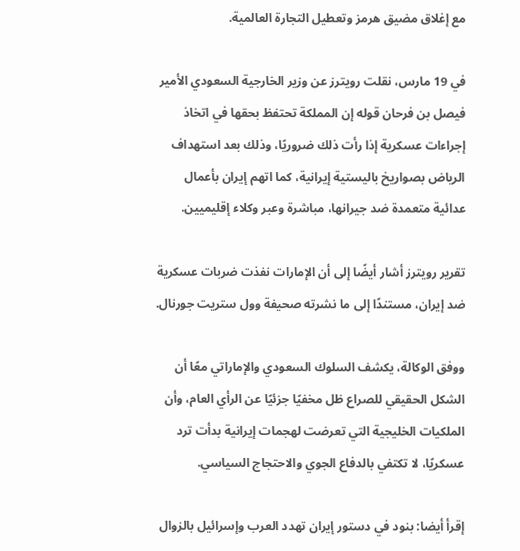مع إغلاق مضيق هرمز وتعطيل التجارة العالمية.

في 19 مارس، نقلت رويترز عن وزير الخارجية السعودي الأمير فيصل بن فرحان قوله إن المملكة تحتفظ بحقها في اتخاذ إجراءات عسكرية إذا رأت ذلك ضروريًا، وذلك بعد استهداف الرياض بصواريخ باليستية إيرانية، كما اتهم إيران بأعمال عدائية متعمدة ضد جيرانها، مباشرة وعبر وكلاء إقليميين.

تقرير رويترز أشار أيضًا إلى أن الإمارات نفذت ضربات عسكرية ضد إيران، مستندًا إلى ما نشرته صحيفة وول ستريت جورنال.

ووفق الوكالة، يكشف السلوك السعودي والإماراتي معًا أن الشكل الحقيقي للصراع ظل مخفيًا جزئيًا عن الرأي العام، وأن الملكيات الخليجية التي تعرضت لهجمات إيرانية بدأت ترد عسكريًا، لا تكتفي بالدفاع الجوي والاحتجاج السياسي.

إقرأ أيضا: بنود في دستور إيران تهدد العرب وإسرائيل بالزوال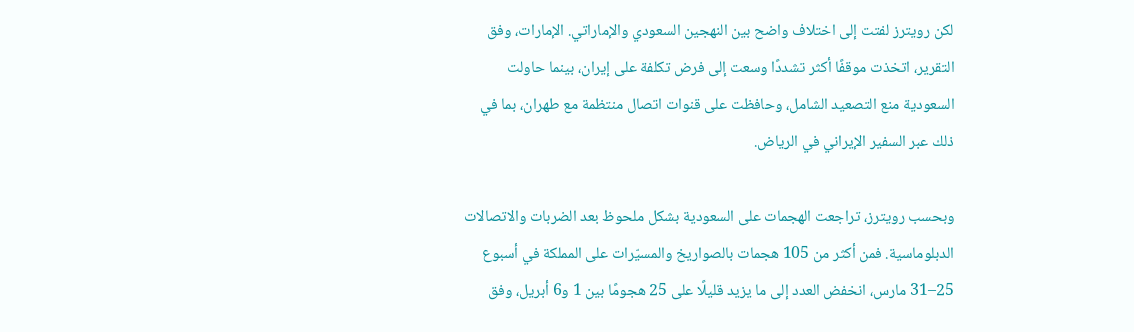لكن رويترز لفتت إلى اختلاف واضح بين النهجين السعودي والإماراتي. الإمارات، وفق التقرير، اتخذت موقفًا أكثر تشددًا وسعت إلى فرض تكلفة على إيران، بينما حاولت السعودية منع التصعيد الشامل، وحافظت على قنوات اتصال منتظمة مع طهران، بما في ذلك عبر السفير الإيراني في الرياض.

وبحسب رويترز، تراجعت الهجمات على السعودية بشكل ملحوظ بعد الضربات والاتصالات الدبلوماسية. فمن أكثر من 105 هجمات بالصواريخ والمسيّرات على المملكة في أسبوع 25–31 مارس، انخفض العدد إلى ما يزيد قليلًا على 25 هجومًا بين 1 و6 أبريل، وفق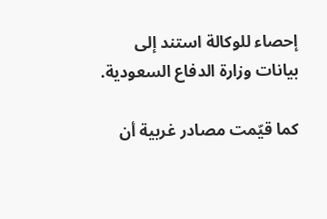إحصاء للوكالة استند إلى بيانات وزارة الدفاع السعودية.

كما قيّمت مصادر غربية أن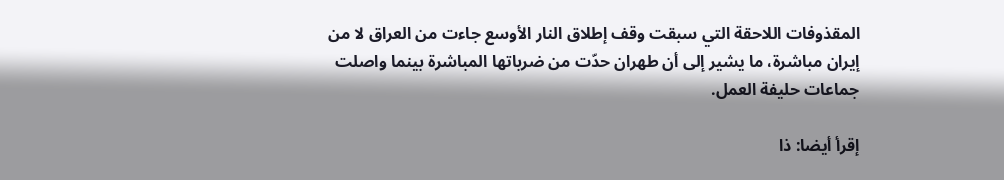المقذوفات اللاحقة التي سبقت وقف إطلاق النار الأوسع جاءت من العراق لا من إيران مباشرة، ما يشير إلى أن طهران حدّت من ضرباتها المباشرة بينما واصلت جماعات حليفة العمل.

إقرأ أيضا: ذا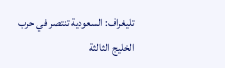تليغراف: السعودية تنتصر في حرب الخليج الثالثة